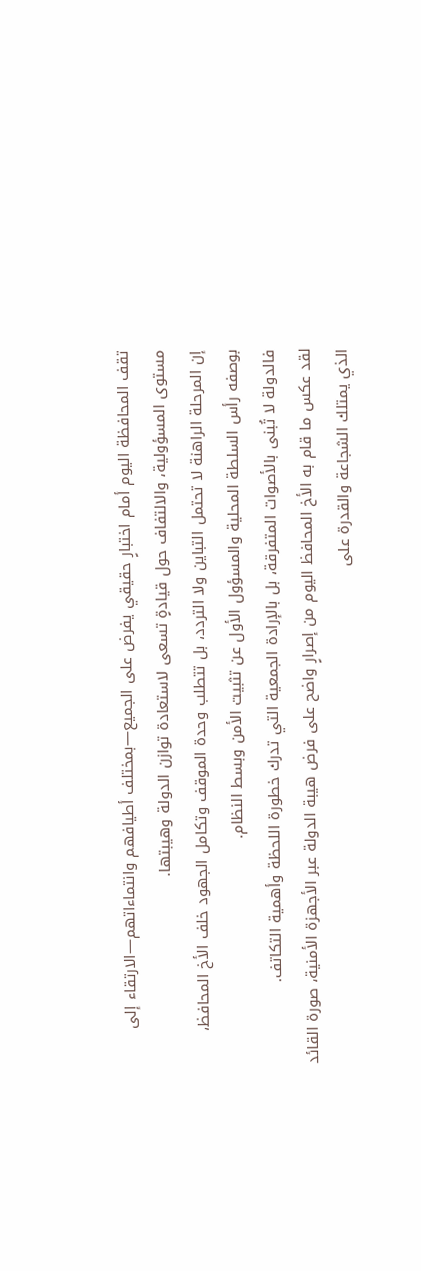تقف المحافظة اليوم أمام اختبارٍ حقيقي يفرض على الجميع—بمختلف أطيافهم وانتماءاتهم—الارتقاء إلى مستوى المسؤولية، والالتفاف حول قيادةٍ تسعى لاستعادة توازن الدولة وهيبتها.
إن المرحلة الراهنة لا تحتمل التباين ولا التردد، بل تتطلب وحدة الموقف وتكامل الجهود خلف الأخ المحافظ، بوصفه رأس السلطة المحلية والمسؤول الأول عن تثبيت الأمن وبسط النظام.
فالدولة لا تُبنى بالأصوات المتفرقة، بل بالإرادة الجمعية التي تدرك خطورة اللحظة وأهمية التكاتف.
لقد عكس ما قام به الأخ المحافظ اليوم من إصرارٍ واضح على فرض هيبة الدولة عبر الأجهزة الأمنية، صورة القائد الذي يمتلك الشجاعة والقدرة على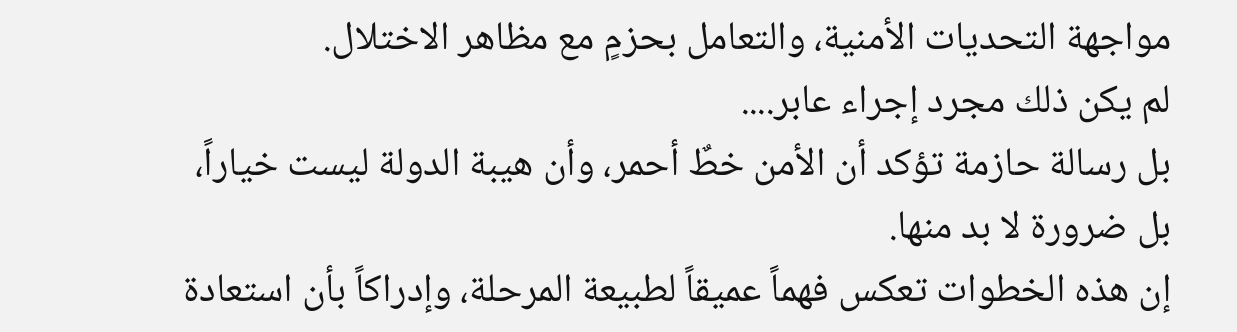مواجهة التحديات الأمنية، والتعامل بحزمٍ مع مظاهر الاختلال.
لم يكن ذلك مجرد إجراء عابر....
بل رسالة حازمة تؤكد أن الأمن خطٌ أحمر، وأن هيبة الدولة ليست خياراً، بل ضرورة لا بد منها.
إن هذه الخطوات تعكس فهماً عميقاً لطبيعة المرحلة، وإدراكاً بأن استعادة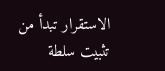الاستقرار تبدأ من تثبيت سلطة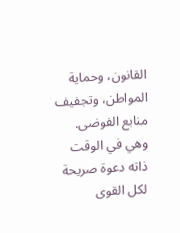القانون، وحماية المواطن، وتجفيف منابع الفوضى.
وهي في الوقت ذاته دعوة صريحة لكل القوى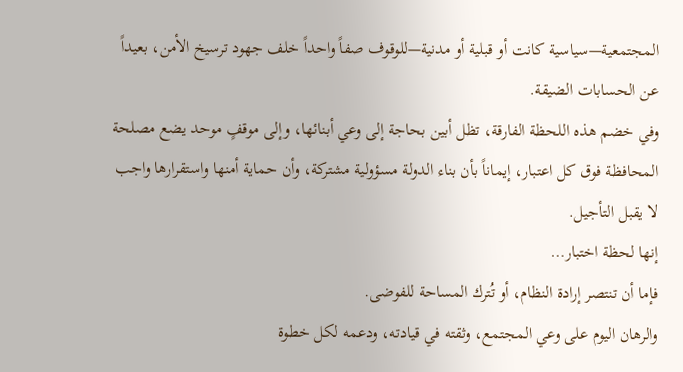المجتمعية—سياسية كانت أو قبلية أو مدنية—للوقوف صفاً واحداً خلف جهود ترسيخ الأمن، بعيداً عن الحسابات الضيقة.
وفي خضم هذه اللحظة الفارقة، تظل أبين بحاجة إلى وعي أبنائها، وإلى موقفٍ موحد يضع مصلحة المحافظة فوق كل اعتبار، إيماناً بأن بناء الدولة مسؤولية مشتركة، وأن حماية أمنها واستقرارها واجب لا يقبل التأجيل.
إنها لحظة اختبار…
فإما أن تنتصر إرادة النظام، أو تُترك المساحة للفوضى.
والرهان اليوم على وعي المجتمع، وثقته في قيادته، ودعمه لكل خطوة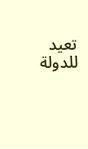تعيد للدولة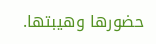حضورها وهيبتها.